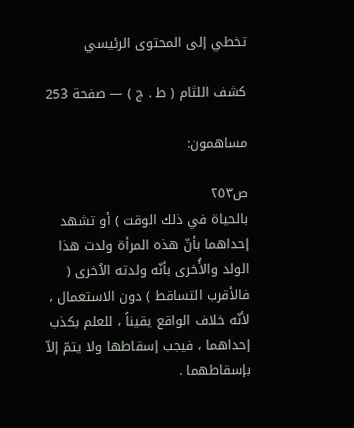تخطي إلى المحتوى الرئيسي

كشف اللثام ( ط . ج ) — صفحة 253

مساهمون:

ص٢٥٣
بالحياة في ذلك الوقت ) أو تشهد إحداهما بأنّ هذه المرأة ولدت هذا الولد والأُخرى بأنّه ولدته الاُخرى ( فالأقرب التساقط ) دون الاستعمال ، لأنّه خلاف الواقع يقيناً ، للعلم بكذب إحداهما ، فيجب إسقاطها ولا يتمّ إلاّ بإسقاطهما .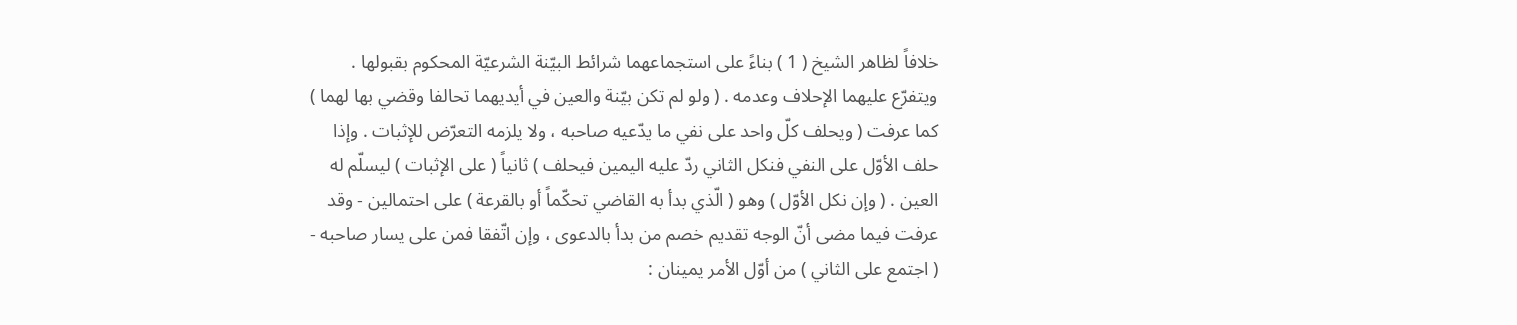خلافاً لظاهر الشيخ ( 1 ) بناءً على استجماعهما شرائط البيّنة الشرعيّة المحكوم بقبولها . ويتفرّع عليهما الإحلاف وعدمه . ( ولو لم تكن بيّنة والعين في أيديهما تحالفا وقضي بها لهما ) كما عرفت ( ويحلف كلّ واحد على نفي ما يدّعيه صاحبه ، ولا يلزمه التعرّض للإثبات . وإذا حلف الأوّل على النفي فنكل الثاني ردّ عليه اليمين فيحلف ) ثانياً ( على الإثبات ) ليسلّم له العين . ( وإن نكل الأوّل ) وهو ( الّذي بدأ به القاضي تحكّماً أو بالقرعة ) على احتمالين - وقد عرفت فيما مضى أنّ الوجه تقديم خصم من بدأ بالدعوى ، وإن اتّفقا فمن على يسار صاحبه - ( اجتمع على الثاني ) من أوّل الأمر يمينان :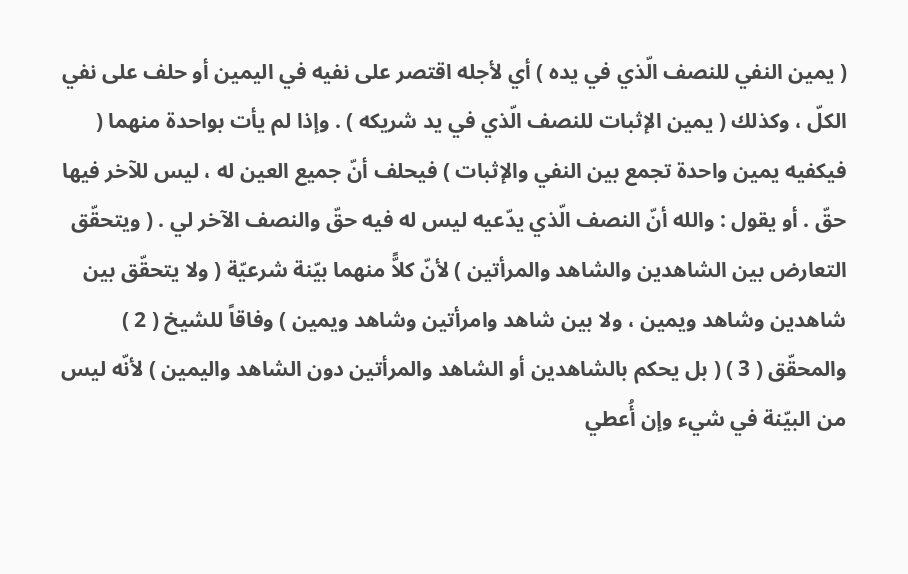( يمين النفي للنصف الّذي في يده ) أي لأجله اقتصر على نفيه في اليمين أو حلف على نفي الكلّ ، وكذلك ( يمين الإثبات للنصف الّذي في يد شريكه ) . وإذا لم يأت بواحدة منهما ( فيكفيه يمين واحدة تجمع بين النفي والإثبات ) فيحلف أنّ جميع العين له ، ليس للآخر فيها حقّ . أو يقول : والله أنّ النصف الّذي يدّعيه ليس له فيه حقّ والنصف الآخر لي . ( ويتحقّق التعارض بين الشاهدين والشاهد والمرأتين ) لأنّ كلاًّ منهما بيّنة شرعيّة ( ولا يتحقّق بين شاهدين وشاهد ويمين ، ولا بين شاهد وامرأتين وشاهد ويمين ) وفاقاً للشيخ ( 2 ) والمحقّق ( 3 ) ( بل يحكم بالشاهدين أو الشاهد والمرأتين دون الشاهد واليمين ) لأنّه ليس من البيّنة في شيء وإن أُعطي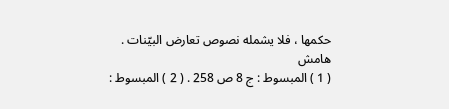حكمها ، فلا يشمله نصوص تعارض البيّنات .
هامش
( 1 ) المبسوط : ج 8 ص 258 . ( 2 ) المبسوط :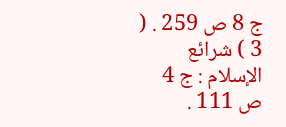ج 8 ص 259 . ( 3 ) شرائع الإسلام : ج 4 ص 111 .